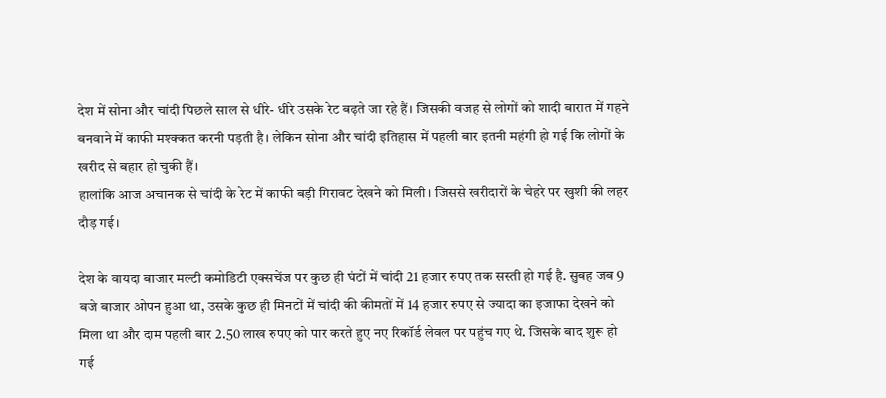देश में सोना और चांदी पिछले साल से धीरे- धीरे उसके रेट बढ़ते जा रहे हैं। जिसकी वजह से लोगों को शादी बारात में गहने बनवाने में काफी मश्क्कत करनी पड़ती है। लेकिन सोना और चांदी इतिहास में पहली बार इतनी महंगी हो गई कि लोगों के खरीद से बहार हो चुकी हैं।
हालांकि आज अचानक से चांदी के रेट में काफी बड़ी गिरावट देखने को मिली। जिससे खरीदारों के चेहरे पर खुशी की लहर दौड़ गई।

देश के वायदा बाजार मल्टी कमोडिटी एक्सचेंज पर कुछ ही घंटों में चांदी 21 हजार रुपए तक सस्ती हो गई है. सुबह जब 9 बजे बाजार ओपन हुआ था, उसके कुछ ही मिनटों में चांदी की कीमतों में 14 हजार रुपए से ज्यादा का इजाफा देखने को मिला था और दाम पहली बार 2.50 लाख रुपए को पार करते हुए नए रिकॉर्ड लेवल पर पहुंच गए थे. जिसके बाद शुरू हो गई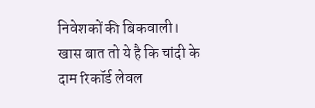निवेशकों की बिकवाली। खास बात तो ये है कि चांदी के दाम रिकॉर्ड लेवल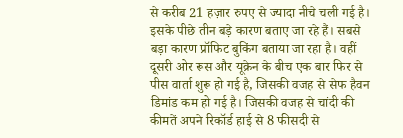से करीब 21 हज़ार रुपए से ज्यादा नीचे चली गई है। इसके पीछे तीन बड़े कारण बताए जा रहे हैं। सबसे बड़ा कारण प्रॉफिट बुकिंग बताया जा रहा है। वहीं दूसरी ओर रूस और यूक्रेन के बीच एक बार फिर से पीस वार्ता शुरू हो गई है, जिसकी वजह से सेफ हैवन डिमांड कम हो गई है। जिसकी वजह से चांदी की कीमतें अपने रिकॉर्ड हाई से 8 फीसदी से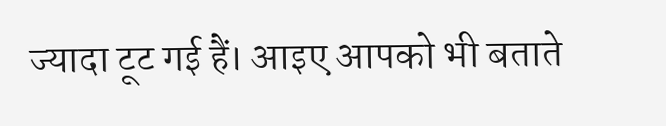ज्यादा टूट गई हैं। आइए आपको भी बताते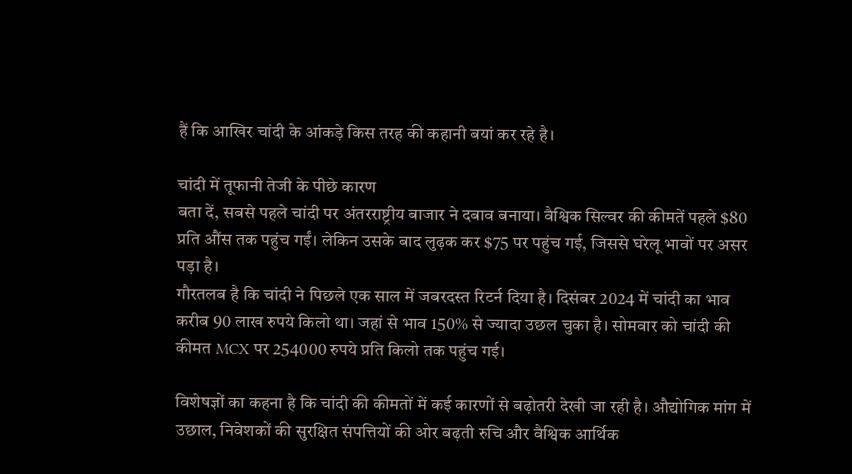हैं कि आखिर चांदी के आंकड़े किस तरह की कहानी बयां कर रहे है।

चांदी में तूफानी तेजी के पीछे कारण
बता दें, सबसे पहले चांदी पर अंतरराष्ट्रीय बाजार ने दबाव बनाया। वैश्विक सिल्वर की कीमतें पहले $80 प्रति औंस तक पहुंच गईं। लेकिन उसके बाद लुढ़क कर $75 पर पहुंच गई, जिससे घरेलू भावों पर असर पड़ा है।
गौरतलब है कि चांदी ने पिछले एक साल में जबरदस्त रिटर्न दिया है। दिसंबर 2024 में चांदी का भाव करीब 90 लाख रुपये किलो था। जहां से भाव 150% से ज्यादा उछल चुका है। सोमवार को चांदी की कीमत MCX पर 254000 रुपये प्रति किलो तक पहुंच गई।

विशेषज्ञों का कहना है कि चांदी की कीमतों में कई कारणों से बढ़ोतरी देखी जा रही है। औद्योगिक मांग में उछाल, निवेशकों की सुरक्षित संपत्तियों की ओर बढ़ती रुचि और वैश्विक आर्थिक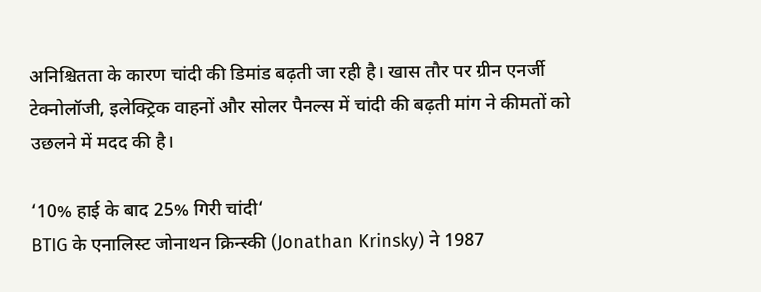अनिश्चितता के कारण चांदी की डिमांड बढ़ती जा रही है। खास तौर पर ग्रीन एनर्जी टेक्नोलॉजी, इलेक्ट्रिक वाहनों और सोलर पैनल्स में चांदी की बढ़ती मांग ने कीमतों को उछलने में मदद की है।

‘10% हाई के बाद 25% गिरी चांदी‘
BTIG के एनालिस्ट जोनाथन क्रिन्स्की (Jonathan Krinsky) ने 1987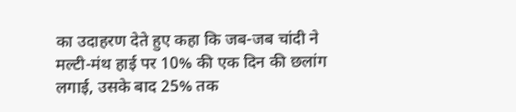का उदाहरण देते हुए कहा कि जब-जब चांदी ने मल्टी-मंथ हाई पर 10% की एक दिन की छलांग लगाई, उसके बाद 25% तक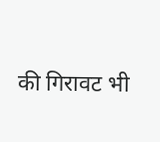की गिरावट भी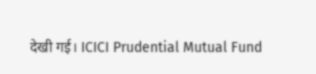देखी गई। ICICI Prudential Mutual Fund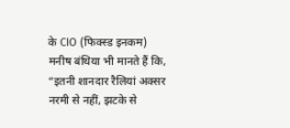के CIO (फिक्स्ड इनकम) मनीष बंथिया भी मानते हैं कि, “इतनी शानदार रैलियां अक्सर नरमी से नहीं, झटके से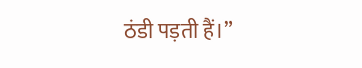ठंडी पड़ती हैं।”